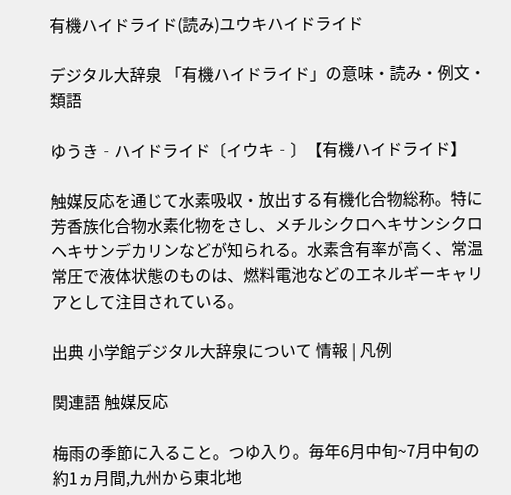有機ハイドライド(読み)ユウキハイドライド

デジタル大辞泉 「有機ハイドライド」の意味・読み・例文・類語

ゆうき‐ハイドライド〔イウキ‐〕【有機ハイドライド】

触媒反応を通じて水素吸収・放出する有機化合物総称。特に芳香族化合物水素化物をさし、メチルシクロヘキサンシクロヘキサンデカリンなどが知られる。水素含有率が高く、常温常圧で液体状態のものは、燃料電池などのエネルギーキャリアとして注目されている。

出典 小学館デジタル大辞泉について 情報 | 凡例

関連語 触媒反応

梅雨の季節に入ること。つゆ入り。毎年6月中旬~7月中旬の約1ヵ月間,九州から東北地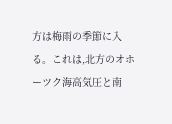方は梅雨の季節に入る。これは,北方のオホーツク海高気圧と南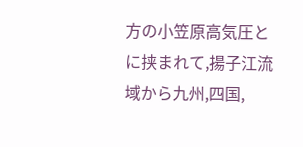方の小笠原高気圧とに挟まれて,揚子江流域から九州,四国,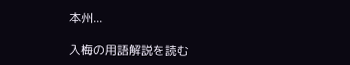本州...

入梅の用語解説を読む